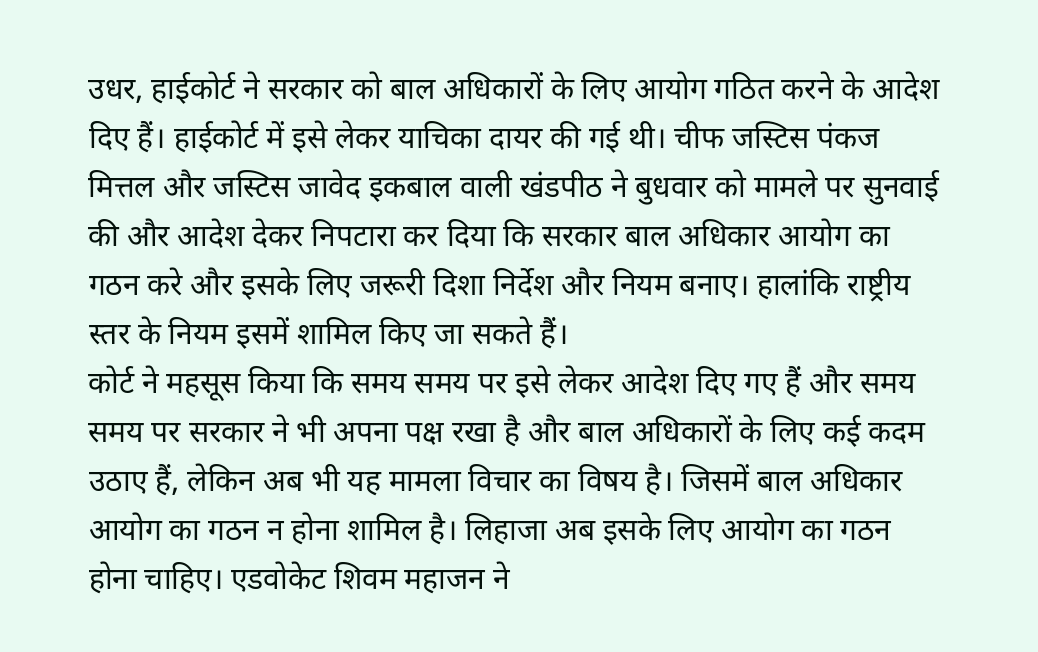उधर, हाईकोर्ट ने सरकार को बाल अधिकारों के लिए आयोग गठित करने के आदेश दिए हैं। हाईकोर्ट में इसे लेकर याचिका दायर की गई थी। चीफ जस्टिस पंकज मित्तल और जस्टिस जावेद इकबाल वाली खंडपीठ ने बुधवार को मामले पर सुनवाई की और आदेश देकर निपटारा कर दिया कि सरकार बाल अधिकार आयोग का गठन करे और इसके लिए जरूरी दिशा निर्देश और नियम बनाए। हालांकि राष्ट्रीय स्तर के नियम इसमें शामिल किए जा सकते हैं।
कोर्ट ने महसूस किया कि समय समय पर इसे लेकर आदेश दिए गए हैं और समय समय पर सरकार ने भी अपना पक्ष रखा है और बाल अधिकारों के लिए कई कदम उठाए हैं, लेकिन अब भी यह मामला विचार का विषय है। जिसमें बाल अधिकार आयोग का गठन न होना शामिल है। लिहाजा अब इसके लिए आयोग का गठन होना चाहिए। एडवोकेट शिवम महाजन ने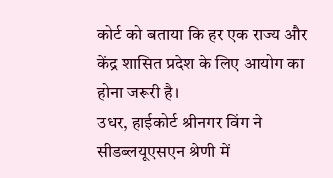कोर्ट को बताया कि हर एक राज्य और केंद्र शासित प्रदेश के लिए आयोग का होना जरूरी है।
उधर, हाईकोर्ट श्रीनगर विंग ने सीडब्लयूएसएन श्रेणी में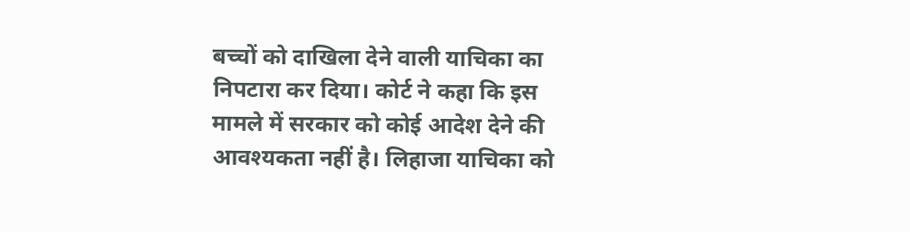बच्चों को दाखिला देने वाली याचिका का निपटारा कर दिया। कोर्ट ने कहा कि इस मामले में सरकार को कोई आदेश देने की आवश्यकता नहीं है। लिहाजा याचिका को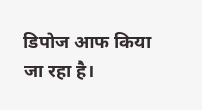डिपोज आफ किया जा रहा है।